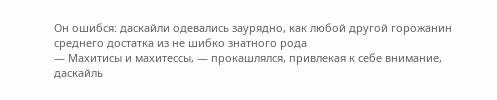Он ошибся: даскайли одевались заурядно, как любой другой горожанин среднего достатка из не шибко знатного рода
— Махитисы и махитессы, — прокашлялся, привлекая к себе внимание, даскайль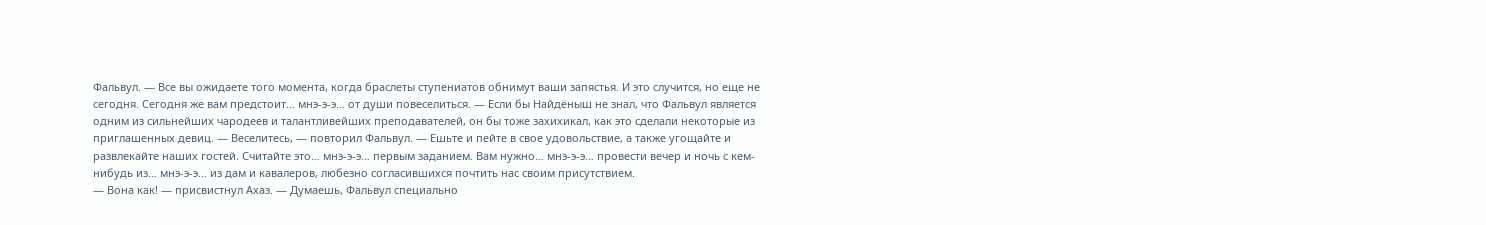Фальвул. — Все вы ожидаете того момента, когда браслеты ступениатов обнимут ваши запястья. И это случится, но еще не сегодня. Сегодня же вам предстоит… мнэ-э-э… от души повеселиться. — Если бы Найдёныш не знал, что Фальвул является одним из сильнейших чародеев и талантливейших преподавателей, он бы тоже захихикал, как это сделали некоторые из приглашенных девиц. — Веселитесь, — повторил Фальвул. — Ешьте и пейте в свое удовольствие, а также угощайте и развлекайте наших гостей. Считайте это… мнэ-э-э… первым заданием. Вам нужно… мнэ-э-э… провести вечер и ночь с кем-нибудь из… мнэ-э-э… из дам и кавалеров, любезно согласившихся почтить нас своим присутствием.
— Вона как! — присвистнул Ахаз. — Думаешь, Фальвул специально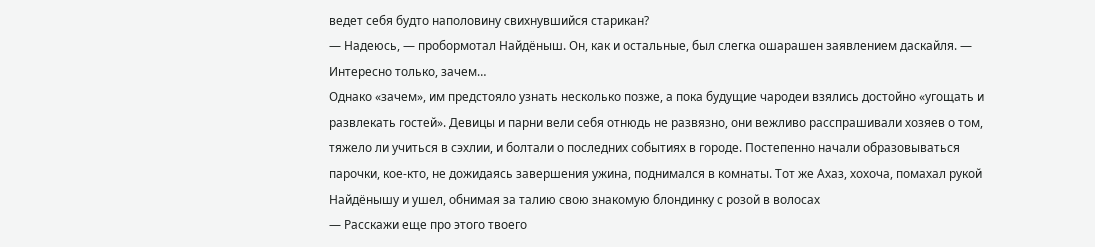ведет себя будто наполовину свихнувшийся старикан?
— Надеюсь, — пробормотал Найдёныш. Он, как и остальные, был слегка ошарашен заявлением даскайля. — Интересно только, зачем…
Однако «зачем», им предстояло узнать несколько позже, а пока будущие чародеи взялись достойно «угощать и развлекать гостей». Девицы и парни вели себя отнюдь не развязно, они вежливо расспрашивали хозяев о том, тяжело ли учиться в сэхлии, и болтали о последних событиях в городе. Постепенно начали образовываться парочки, кое-кто, не дожидаясь завершения ужина, поднимался в комнаты. Тот же Ахаз, хохоча, помахал рукой Найдёнышу и ушел, обнимая за талию свою знакомую блондинку с розой в волосах
— Расскажи еще про этого твоего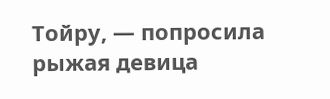Тойру, — попросила рыжая девица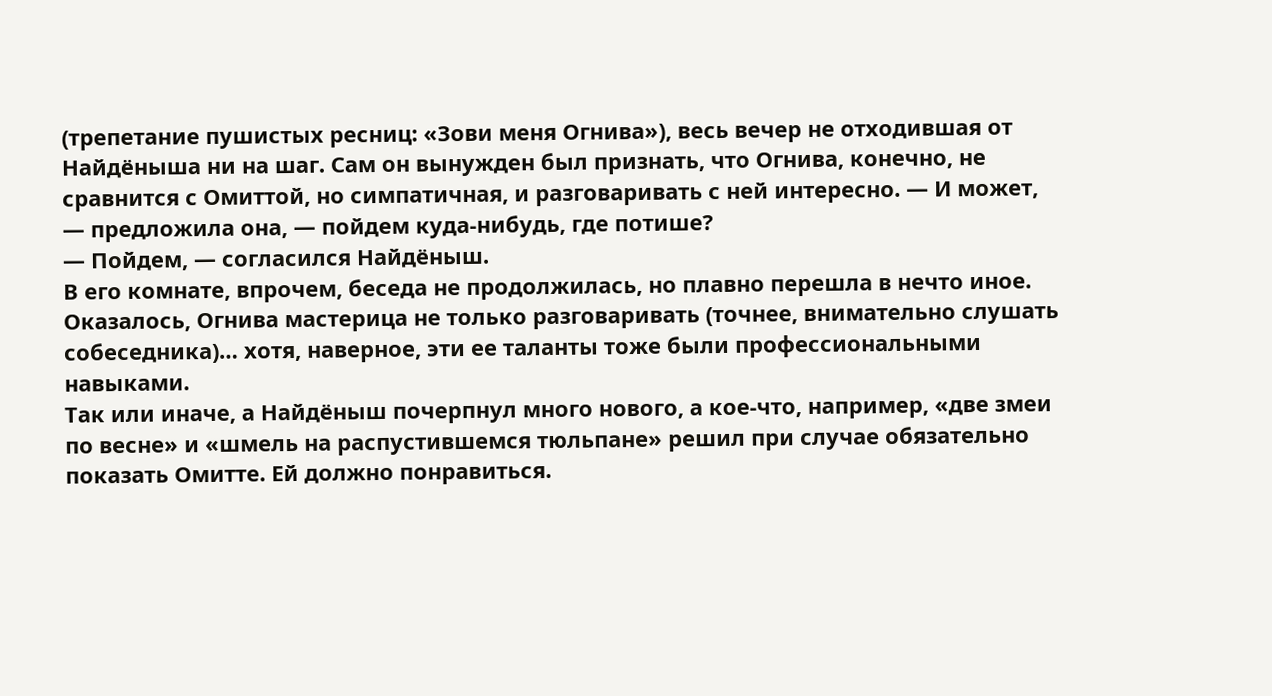(трепетание пушистых ресниц: «Зови меня Огнива»), весь вечер не отходившая от Найдёныша ни на шаг. Сам он вынужден был признать, что Огнива, конечно, не сравнится с Омиттой, но симпатичная, и разговаривать с ней интересно. — И может, — предложила она, — пойдем куда-нибудь, где потише?
— Пойдем, — согласился Найдёныш.
В его комнате, впрочем, беседа не продолжилась, но плавно перешла в нечто иное. Оказалось, Огнива мастерица не только разговаривать (точнее, внимательно слушать собеседника)… хотя, наверное, эти ее таланты тоже были профессиональными навыками.
Так или иначе, а Найдёныш почерпнул много нового, а кое-что, например, «две змеи по весне» и «шмель на распустившемся тюльпане» решил при случае обязательно показать Омитте. Ей должно понравиться.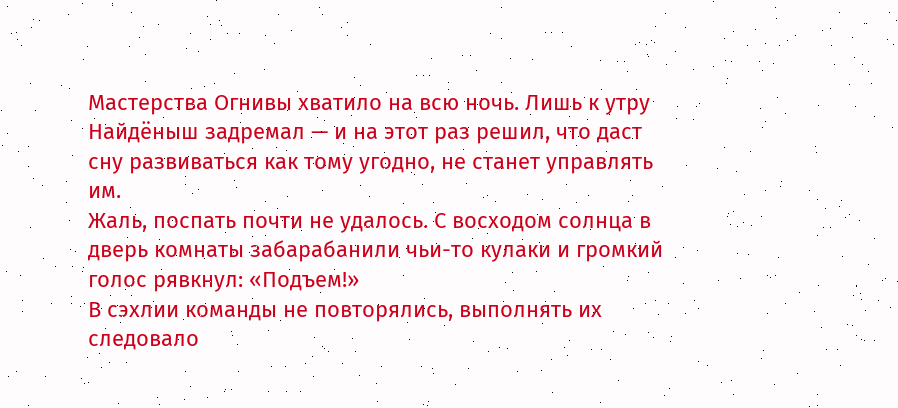Мастерства Огнивы хватило на всю ночь. Лишь к утру Найдёныш задремал — и на этот раз решил, что даст сну развиваться как тому угодно, не станет управлять им.
Жаль, поспать почти не удалось. С восходом солнца в дверь комнаты забарабанили чьи-то кулаки и громкий голос рявкнул: «Подъем!»
В сэхлии команды не повторялись, выполнять их следовало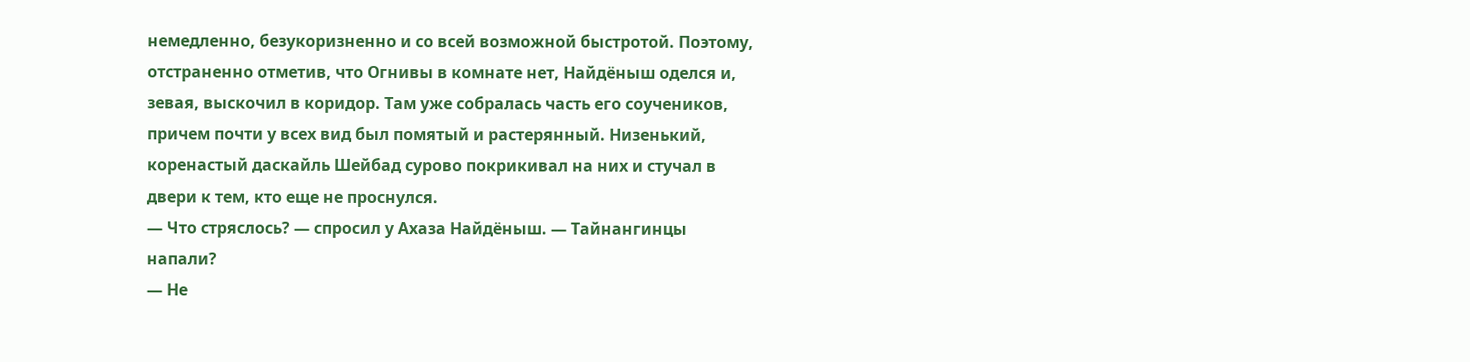немедленно, безукоризненно и со всей возможной быстротой. Поэтому, отстраненно отметив, что Огнивы в комнате нет, Найдёныш оделся и, зевая, выскочил в коридор. Там уже собралась часть его соучеников, причем почти у всех вид был помятый и растерянный. Низенький, коренастый даскайль Шейбад сурово покрикивал на них и стучал в двери к тем, кто еще не проснулся.
— Что стряслось? — спросил у Ахаза Найдёныш. — Тайнангинцы напали?
— Не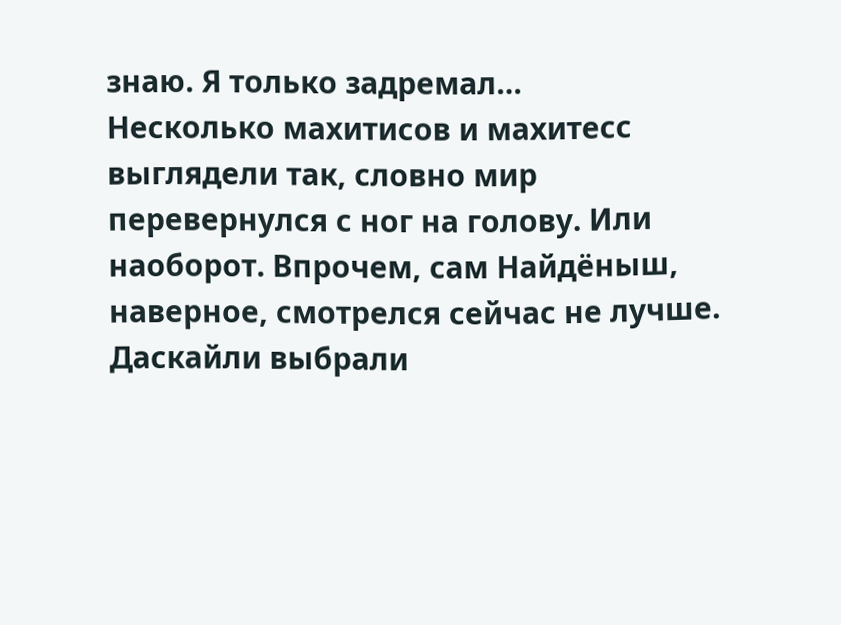знаю. Я только задремал…
Несколько махитисов и махитесс выглядели так, словно мир перевернулся с ног на голову. Или наоборот. Впрочем, сам Найдёныш, наверное, смотрелся сейчас не лучше. Даскайли выбрали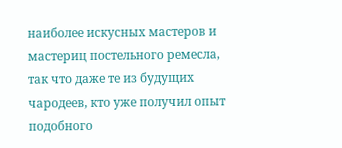наиболее искусных мастеров и мастериц постельного ремесла, так что даже те из будущих чародеев, кто уже получил опыт подобного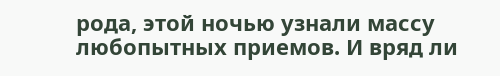рода, этой ночью узнали массу любопытных приемов. И вряд ли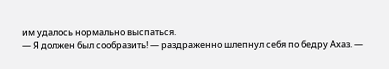им удалось нормально выспаться.
— Я должен был сообразить! — раздраженно шлепнул себя по бедру Ахаз. —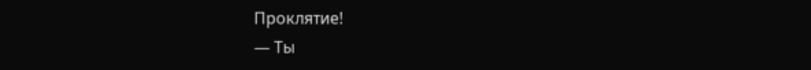Проклятие!
— Ты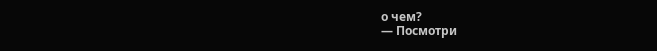о чем?
— Посмотри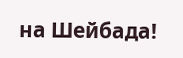на Шейбада!